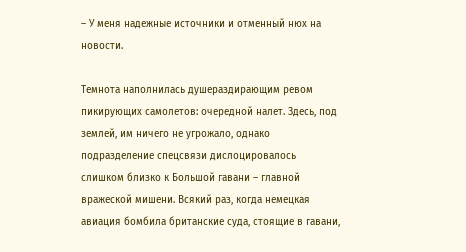– У меня надежные источники и отменный нюх на новости.

Темнота наполнилась душераздирающим ревом пикирующих самолетов: очередной налет. Здесь, под землей, им ничего не угрожало, однако подразделение спецсвязи дислоцировалось слишком близко к Большой гавани – главной вражеской мишени. Всякий раз, когда немецкая авиация бомбила британские суда, стоящие в гавани,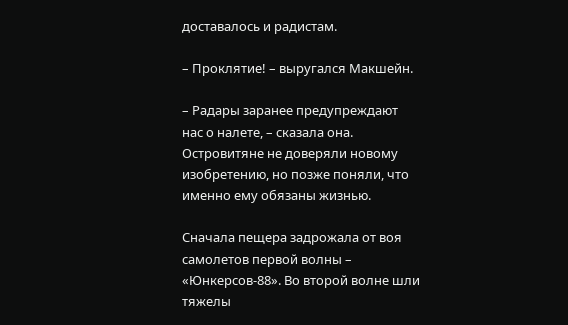доставалось и радистам.

– Проклятие! – выругался Макшейн.

– Радары заранее предупреждают нас о налете, – сказала она. Островитяне не доверяли новому изобретению, но позже поняли, что именно ему обязаны жизнью.

Сначала пещера задрожала от воя самолетов первой волны – «Юнкерсов-88». Во второй волне шли тяжелы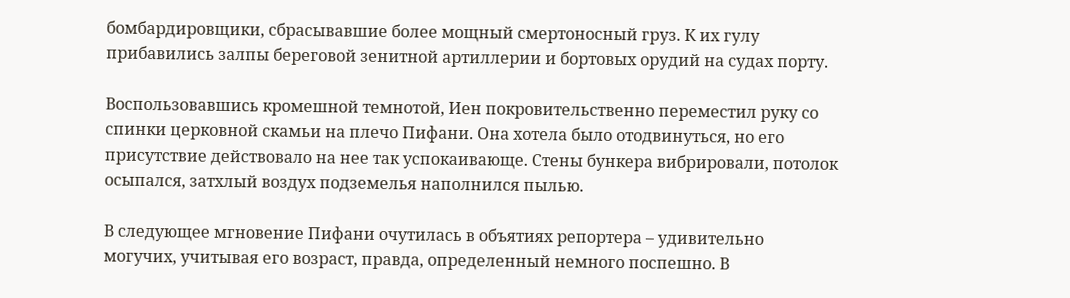бомбардировщики, сбрасывавшие более мощный смертоносный груз. К их гулу прибавились залпы береговой зенитной артиллерии и бортовых орудий на судах порту.

Воспользовавшись кромешной темнотой, Иен покровительственно переместил руку со спинки церковной скамьи на плечо Пифани. Она хотела было отодвинуться, но его присутствие действовало на нее так успокаивающе. Стены бункера вибрировали, потолок осыпался, затхлый воздух подземелья наполнился пылью.

В следующее мгновение Пифани очутилась в объятиях репортера – удивительно могучих, учитывая его возраст, правда, определенный немного поспешно. В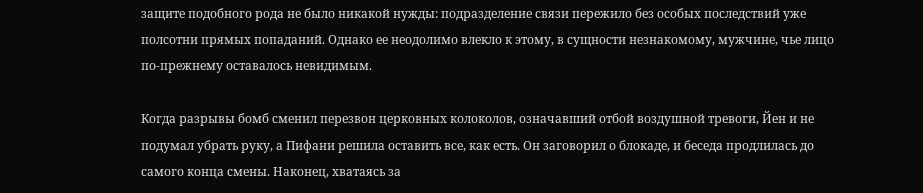защите подобного рода не было никакой нужды: подразделение связи пережило без особых последствий уже полсотни прямых попаданий. Однако ее неодолимо влекло к этому, в сущности незнакомому, мужчине, чье лицо по-прежнему оставалось невидимым.

Когда разрывы бомб сменил перезвон церковных колоколов, означавший отбой воздушной тревоги, Йен и не подумал убрать руку, а Пифани решила оставить все, как есть. Он заговорил о блокаде, и беседа продлилась до самого конца смены. Наконец, хватаясь за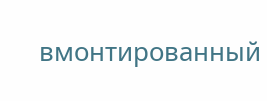вмонтированный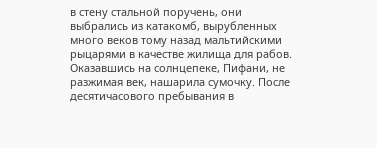в стену стальной поручень, они выбрались из катакомб, вырубленных много веков тому назад мальтийскими рыцарями в качестве жилища для рабов. Оказавшись на солнцепеке, Пифани, не разжимая век, нашарила сумочку. После десятичасового пребывания в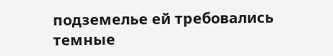подземелье ей требовались темные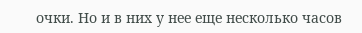очки. Но и в них у нее еще несколько часов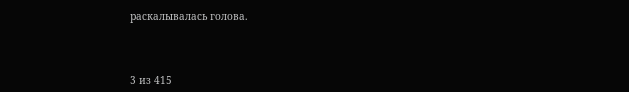раскалывалась голова.



3 из 415